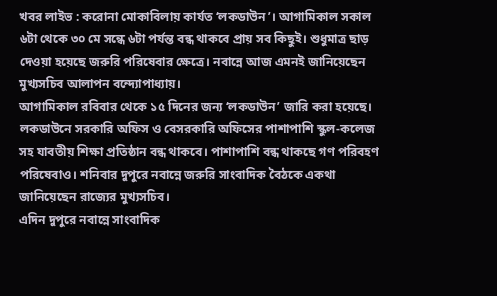খবর লাইভ : করোনা মোকাবিলায় কার্যত ‘লকডাউন’। আগামিকাল সকাল ৬টা থেকে ৩০ মে সন্ধে ৬টা পর্যন্ত বন্ধ থাকবে প্রায় সব কিছুই। শুধুমাত্র ছাড় দেওয়া হয়েছে জরুরি পরিষেবার ক্ষেত্রে। নবান্নে আজ এমনই জানিয়েছেন মুখ্যসচিব আলাপন বন্দ্যোপাধ্যায়।
আগামিকাল রবিবার থেকে ১৫ দিনের জন্য ‘লকডাউন’ জারি করা হয়েছে। লকডাউনে সরকারি অফিস ও বেসরকারি অফিসের পাশাপাশি স্কুল-কলেজ সহ যাবতীয় শিক্ষা প্রতিষ্ঠান বন্ধ থাকবে। পাশাপাশি বন্ধ থাকছে গণ পরিবহণ পরিষেবাও। শনিবার দুপুরে নবান্নে জরুরি সাংবাদিক বৈঠকে একথা জানিয়েছেন রাজ্যের মুখ্যসচিব।
এদিন দুপুরে নবান্নে সাংবাদিক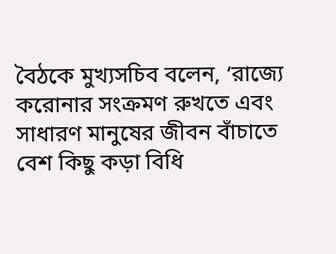বৈঠকে মুখ্যসচিব বলেন, ‘রাজ্যে করোনার সংক্রমণ রুখতে এবং সাধারণ মানুষের জীবন বাঁচাতে বেশ কিছু কড়া বিধি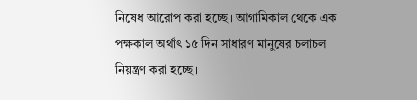নিষেধ আরোপ করা হচ্ছে। আগামিকাল থেকে এক পক্ষকাল অর্থাৎ ১৫ দিন সাধারণ মানুষের চলাচল নিয়ন্ত্রণ করা হচ্ছে।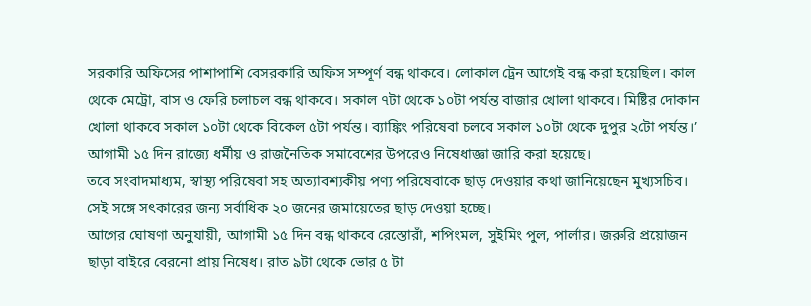সরকারি অফিসের পাশাপাশি বেসরকারি অফিস সম্পূর্ণ বন্ধ থাকবে। লোকাল ট্রেন আগেই বন্ধ করা হয়েছিল। কাল থেকে মেট্রো, বাস ও ফেরি চলাচল বন্ধ থাকবে। সকাল ৭টা থেকে ১০টা পর্যন্ত বাজার খোলা থাকবে। মিষ্টির দোকান খোলা থাকবে সকাল ১০টা থেকে বিকেল ৫টা পর্যন্ত। ব্যাঙ্কিং পরিষেবা চলবে সকাল ১০টা থেকে দুপুর ২টো পর্যন্ত।’ আগামী ১৫ দিন রাজ্যে ধর্মীয় ও রাজনৈতিক সমাবেশের উপরেও নিষেধাজ্ঞা জারি করা হয়েছে।
তবে সংবাদমাধ্যম, স্বাস্থ্য পরিষেবা সহ অত্যাবশ্যকীয় পণ্য পরিষেবাকে ছাড় দেওয়ার কথা জানিয়েছেন মুখ্যসচিব। সেই সঙ্গে সৎকারের জন্য সর্বাধিক ২০ জনের জমায়েতের ছাড় দেওয়া হচ্ছে।
আগের ঘোষণা অনুযায়ী, আগামী ১৫ দিন বন্ধ থাকবে রেস্তোরাঁ, শপিংমল, সুইমিং পুল, পার্লার। জরুরি প্রয়োজন ছাড়া বাইরে বেরনো প্রায় নিষেধ। রাত ৯টা থেকে ভোর ৫ টা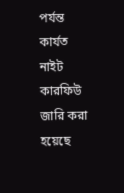পর্যন্ত কার্যত নাইট কারফিউ জারি করা হয়েছে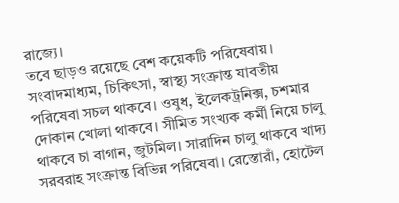রাজ্যে।
তবে ছাড়ও রয়েছে বেশ কয়েকটি পরিষেবায়। সংবাদমাধ্যম, চিকিৎসা, স্বাস্থ্য সংক্রান্ত যাবতীয় পরিষেবা সচল থাকবে। ওষুধ, ইলেকট্রনিক্স, চশমার দোকান খোলা থাকবে। সীমিত সংখ্যক কর্মী নিয়ে চালু থাকবে চা বাগান, জুটমিল। সারাদিন চালু থাকবে খাদ্য সরবরাহ সংক্রান্ত বিভিন্ন পরিষেবা। রেস্তোরাঁ, হোটেল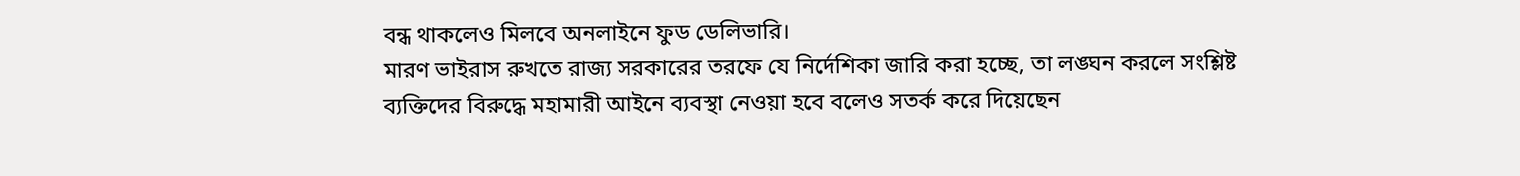বন্ধ থাকলেও মিলবে অনলাইনে ফুড ডেলিভারি।
মারণ ভাইরাস রুখতে রাজ্য সরকারের তরফে যে নির্দেশিকা জারি করা হচ্ছে, তা লঙ্ঘন করলে সংশ্লিষ্ট ব্যক্তিদের বিরুদ্ধে মহামারী আইনে ব্যবস্থা নেওয়া হবে বলেও সতর্ক করে দিয়েছেন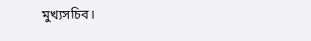মুখ্যসচিব।